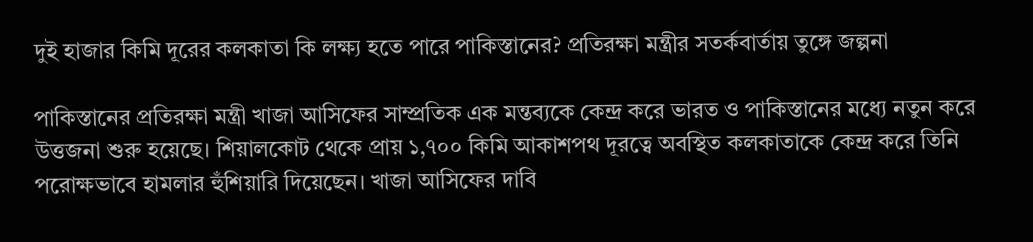দুই হাজার কিমি দূরের কলকাতা কি লক্ষ্য হতে পারে পাকিস্তানের? প্রতিরক্ষা মন্ত্রীর সতর্কবার্তায় তুঙ্গে জল্পনা

পাকিস্তানের প্রতিরক্ষা মন্ত্রী খাজা আসিফের সাম্প্রতিক এক মন্তব্যকে কেন্দ্র করে ভারত ও পাকিস্তানের মধ্যে নতুন করে উত্তজনা শুরু হয়েছে। শিয়ালকোট থেকে প্রায় ১,৭০০ কিমি আকাশপথ দূরত্বে অবস্থিত কলকাতাকে কেন্দ্র করে তিনি পরোক্ষভাবে হামলার হুঁশিয়ারি দিয়েছেন। খাজা আসিফের দাবি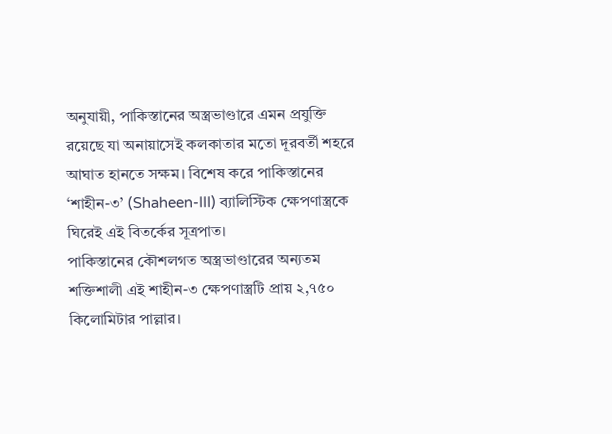অনুযায়ী, পাকিস্তানের অস্ত্রভাণ্ডারে এমন প্রযুক্তি রয়েছে যা অনায়াসেই কলকাতার মতো দূরবর্তী শহরে আঘাত হানতে সক্ষম। বিশেষ করে পাকিস্তানের ‘শাহীন-৩’ (Shaheen-III) ব্যালিস্টিক ক্ষেপণাস্ত্রকে ঘিরেই এই বিতর্কের সূত্রপাত।
পাকিস্তানের কৌশলগত অস্ত্রভাণ্ডারের অন্যতম শক্তিশালী এই শাহীন-৩ ক্ষেপণাস্ত্রটি প্রায় ২,৭৫০ কিলোমিটার পাল্লার।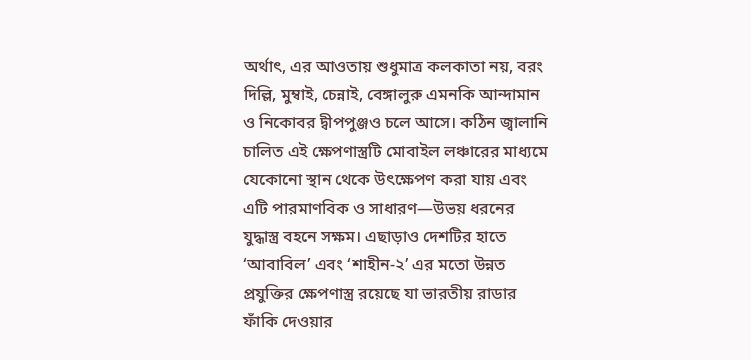অর্থাৎ, এর আওতায় শুধুমাত্র কলকাতা নয়, বরং দিল্লি, মুম্বাই, চেন্নাই, বেঙ্গালুরু এমনকি আন্দামান ও নিকোবর দ্বীপপুঞ্জও চলে আসে। কঠিন জ্বালানি চালিত এই ক্ষেপণাস্ত্রটি মোবাইল লঞ্চারের মাধ্যমে যেকোনো স্থান থেকে উৎক্ষেপণ করা যায় এবং এটি পারমাণবিক ও সাধারণ—উভয় ধরনের যুদ্ধাস্ত্র বহনে সক্ষম। এছাড়াও দেশটির হাতে ‘আবাবিল’ এবং ‘শাহীন-২’ এর মতো উন্নত প্রযুক্তির ক্ষেপণাস্ত্র রয়েছে যা ভারতীয় রাডার ফাঁকি দেওয়ার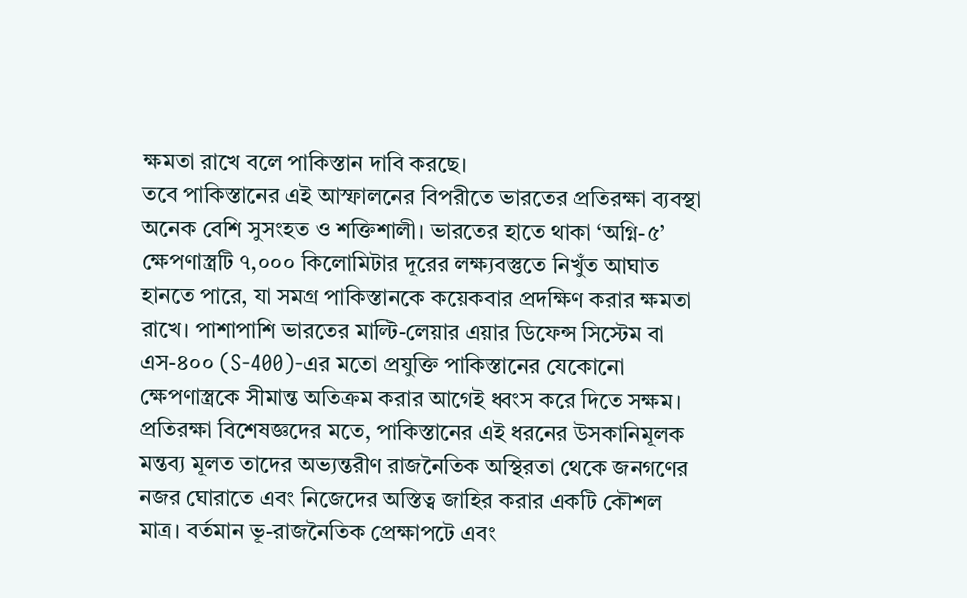ক্ষমতা রাখে বলে পাকিস্তান দাবি করছে।
তবে পাকিস্তানের এই আস্ফালনের বিপরীতে ভারতের প্রতিরক্ষা ব্যবস্থা অনেক বেশি সুসংহত ও শক্তিশালী। ভারতের হাতে থাকা ‘অগ্নি-৫’ ক্ষেপণাস্ত্রটি ৭,০০০ কিলোমিটার দূরের লক্ষ্যবস্তুতে নিখুঁত আঘাত হানতে পারে, যা সমগ্র পাকিস্তানকে কয়েকবার প্রদক্ষিণ করার ক্ষমতা রাখে। পাশাপাশি ভারতের মাল্টি-লেয়ার এয়ার ডিফেন্স সিস্টেম বা এস-৪০০ (S-400)-এর মতো প্রযুক্তি পাকিস্তানের যেকোনো ক্ষেপণাস্ত্রকে সীমান্ত অতিক্রম করার আগেই ধ্বংস করে দিতে সক্ষম।
প্রতিরক্ষা বিশেষজ্ঞদের মতে, পাকিস্তানের এই ধরনের উসকানিমূলক মন্তব্য মূলত তাদের অভ্যন্তরীণ রাজনৈতিক অস্থিরতা থেকে জনগণের নজর ঘোরাতে এবং নিজেদের অস্তিত্ব জাহির করার একটি কৌশল মাত্র। বর্তমান ভূ-রাজনৈতিক প্রেক্ষাপটে এবং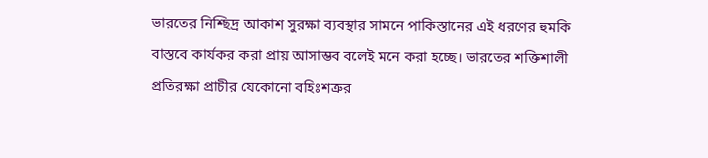ভারতের নিশ্ছিদ্র আকাশ সুরক্ষা ব্যবস্থার সামনে পাকিস্তানের এই ধরণের হুমকি বাস্তবে কার্যকর করা প্রায় আসাম্ভব বলেই মনে করা হচ্ছে। ভারতের শক্তিশালী প্রতিরক্ষা প্রাচীর যেকোনো বহিঃশত্রুর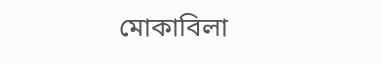মোকাবিলা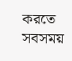করতে সবসময়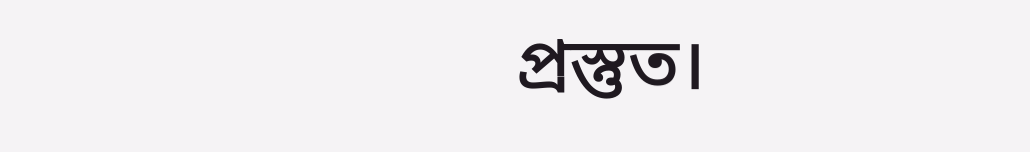প্রস্তুত।